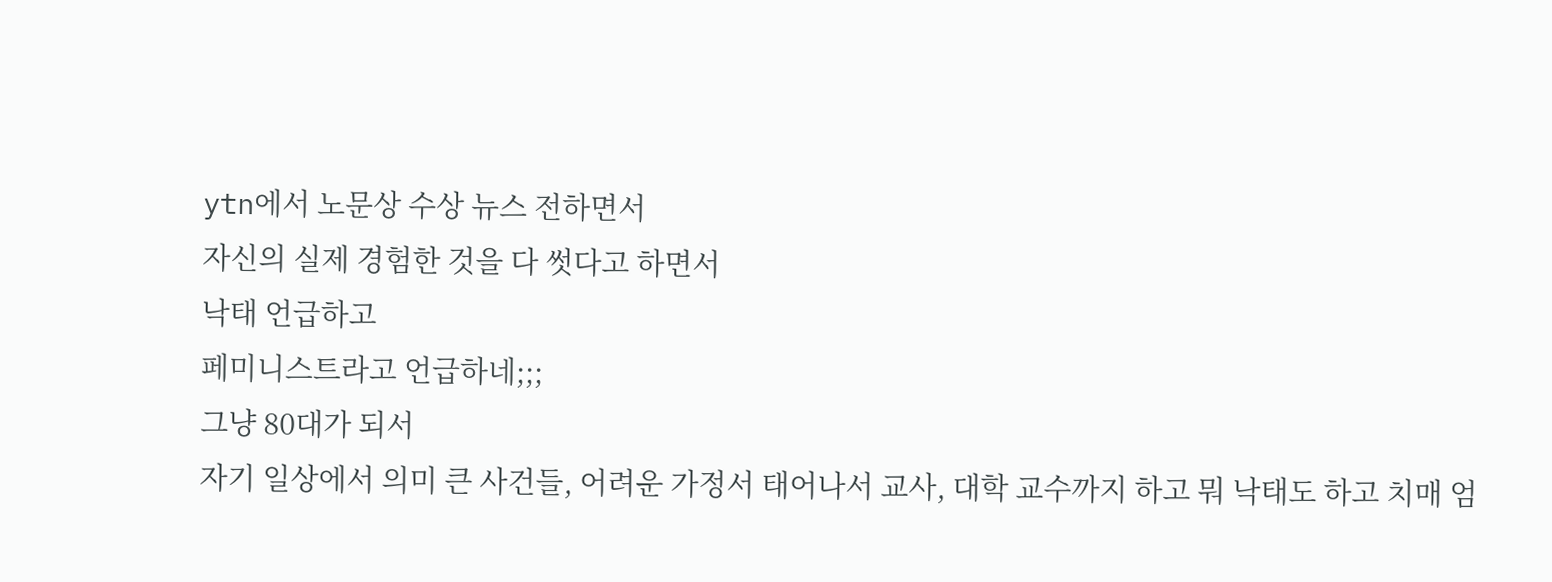ytn에서 노문상 수상 뉴스 전하면서
자신의 실제 경험한 것을 다 썻다고 하면서
낙태 언급하고
페미니스트라고 언급하네;;;
그냥 80대가 되서
자기 일상에서 의미 큰 사건들, 어려운 가정서 태어나서 교사, 대학 교수까지 하고 뭐 낙태도 하고 치매 엄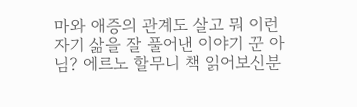마와 애증의 관계도 살고 뭐 이런
자기 삶을 잘 풀어낸 이야기 꾼 아님? 에르노 할무니 책 읽어보신분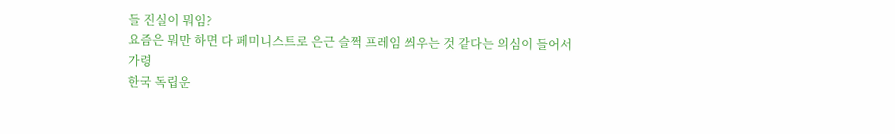들 진실이 뭐임?
요즘은 뭐만 하면 다 페미니스트로 은근 슬쩍 프레임 씌우는 것 같다는 의심이 들어서
가령
한국 독립운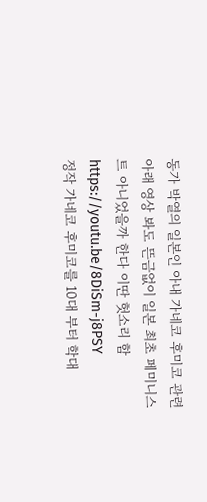동가 박열의 일본인 아내 가네코 후미코 관련 아래 영상 봐도 뜬금없이 일본 최초 페미니스트 아니었을까 한다 이딴 헛소리 함
https://youtu.be/8DiSm-j8PSY
정작 가네코 후미코를 10대 부터 학대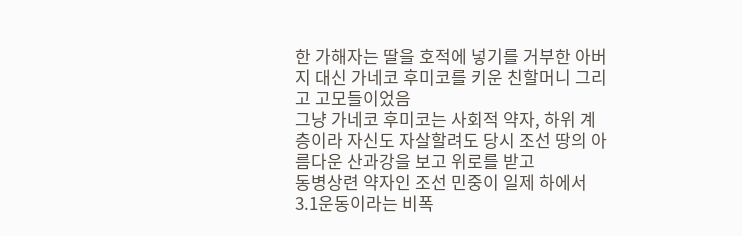한 가해자는 딸을 호적에 넣기를 거부한 아버지 대신 가네코 후미코를 키운 친할머니 그리고 고모들이었음
그냥 가네코 후미코는 사회적 약자, 하위 계층이라 자신도 자살할려도 당시 조선 땅의 아름다운 산과강을 보고 위로를 받고
동병상련 약자인 조선 민중이 일제 하에서 3.1운동이라는 비폭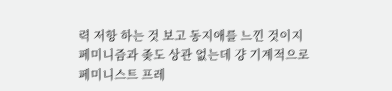력 저항 하는 것 보고 동지애를 느낀 것이지
페미니즘과 좆도 상관 없는데 걍 기계적으로 페미니스트 프레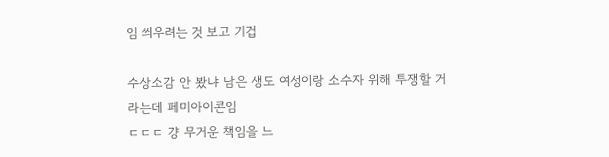임 씌우려는 것 보고 기겁

수상소감 안 봤냐 남은 생도 여성이랑 소수자 위해 투쟁할 거라는데 페미아이콘임
ㄷㄷㄷ 걍 무거운 책임을 느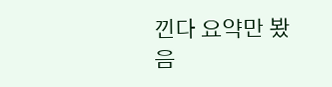낀다 요약만 봤음